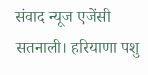संवाद न्यूज एजेंसी
सतनाली। हरियाणा पशु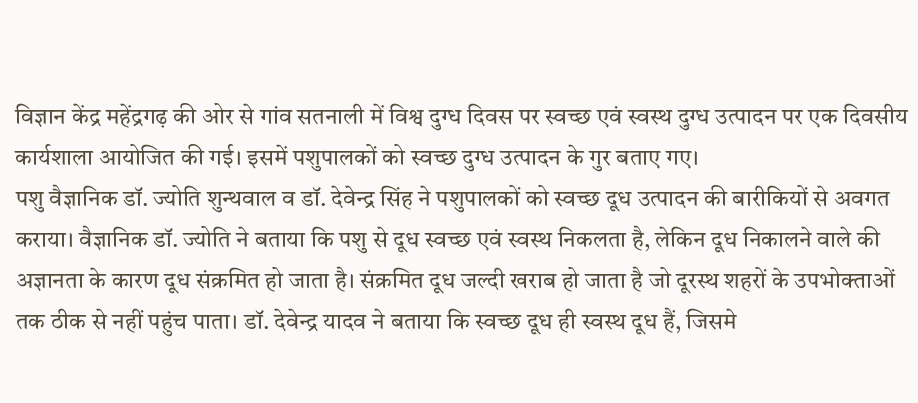विज्ञान केंद्र महेंद्रगढ़ की ओर से गांव सतनाली में विश्व दुग्ध दिवस पर स्वच्छ एवं स्वस्थ दुग्ध उत्पादन पर एक दिवसीय कार्यशाला आयोजित की गई। इसमें पशुपालकों को स्वच्छ दुग्ध उत्पादन के गुर बताए गए।
पशु वैज्ञानिक डॉ. ज्योति शुन्थवाल व डॉ. देवेन्द्र सिंह ने पशुपालकों को स्वच्छ दूध उत्पादन की बारीकियों से अवगत कराया। वैज्ञानिक डॉ. ज्योति ने बताया कि पशु से दूध स्वच्छ एवं स्वस्थ निकलता है, लेकिन दूध निकालने वाले की अज्ञानता के कारण दूध संक्रमित हो जाता है। संक्रमित दूध जल्दी खराब हो जाता है जो दूरस्थ शहरों के उपभोक्ताओं तक ठीक से नहीं पहुंच पाता। डॉ. देवेन्द्र यादव ने बताया कि स्वच्छ दूध ही स्वस्थ दूध हैं, जिसमे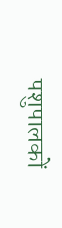पशुपालकों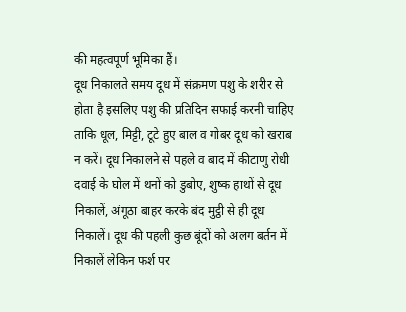की महत्वपूर्ण भूमिका हैं।
दूध निकालते समय दूध में संक्रमण पशु के शरीर से होता है इसलिए पशु की प्रतिदिन सफाई करनी चाहिए ताकि धूल, मिट्टी, टूटे हुए बाल व गोबर दूध को खराब न करें। दूध निकालने से पहले व बाद में कीटाणु रोधी दवाई के घोल में थनों को डुबोए, शुष्क हाथों से दूध निकालें, अंगूठा बाहर करके बंद मुट्ठी से ही दूध निकालें। दूध की पहली कुछ बूंदों को अलग बर्तन में निकालें लेकिन फर्श पर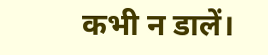कभी न डालें।